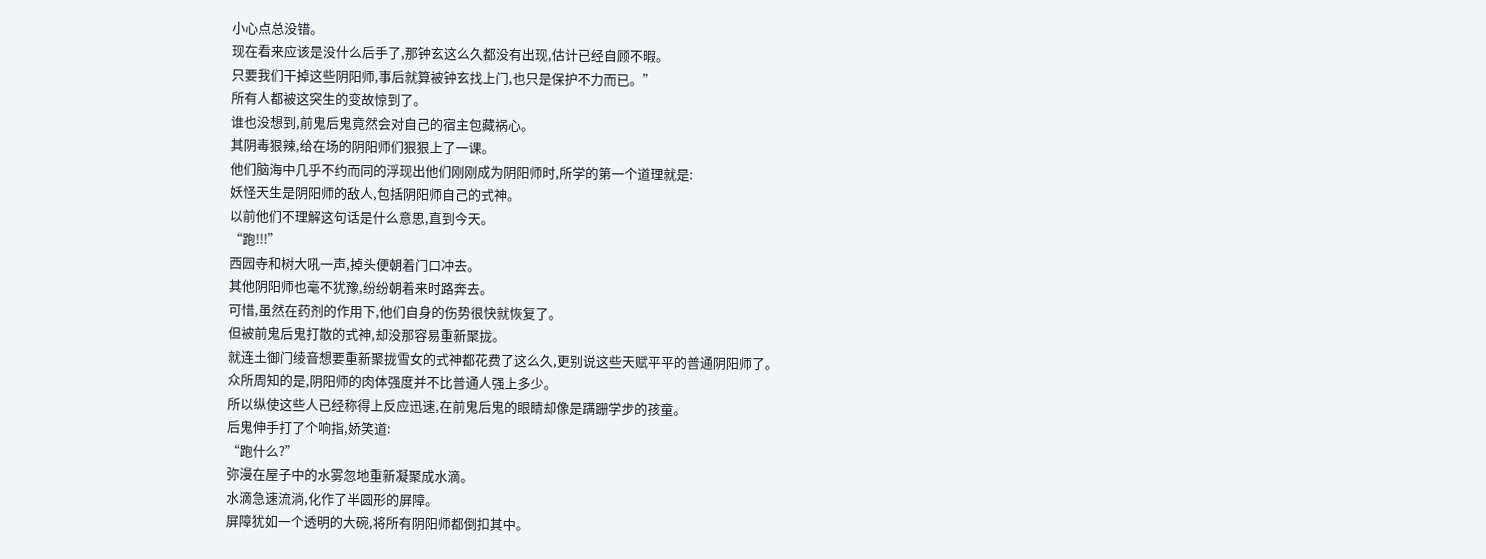小心点总没错。
现在看来应该是没什么后手了,那钟玄这么久都没有出现,估计已经自顾不暇。
只要我们干掉这些阴阳师,事后就算被钟玄找上门,也只是保护不力而已。”
所有人都被这突生的变故惊到了。
谁也没想到,前鬼后鬼竟然会对自己的宿主包藏祸心。
其阴毒狠辣,给在场的阴阳师们狠狠上了一课。
他们脑海中几乎不约而同的浮现出他们刚刚成为阴阳师时,所学的第一个道理就是:
妖怪天生是阴阳师的敌人,包括阴阳师自己的式神。
以前他们不理解这句话是什么意思,直到今天。
“跑!!!”
西园寺和树大吼一声,掉头便朝着门口冲去。
其他阴阳师也毫不犹豫,纷纷朝着来时路奔去。
可惜,虽然在药剂的作用下,他们自身的伤势很快就恢复了。
但被前鬼后鬼打散的式神,却没那容易重新聚拢。
就连土御门绫音想要重新聚拢雪女的式神都花费了这么久,更别说这些天赋平平的普通阴阳师了。
众所周知的是,阴阳师的肉体强度并不比普通人强上多少。
所以纵使这些人已经称得上反应迅速,在前鬼后鬼的眼睛却像是蹒跚学步的孩童。
后鬼伸手打了个响指,娇笑道:
“跑什么?”
弥漫在屋子中的水雾忽地重新凝聚成水滴。
水滴急速流淌,化作了半圆形的屏障。
屏障犹如一个透明的大碗,将所有阴阳师都倒扣其中。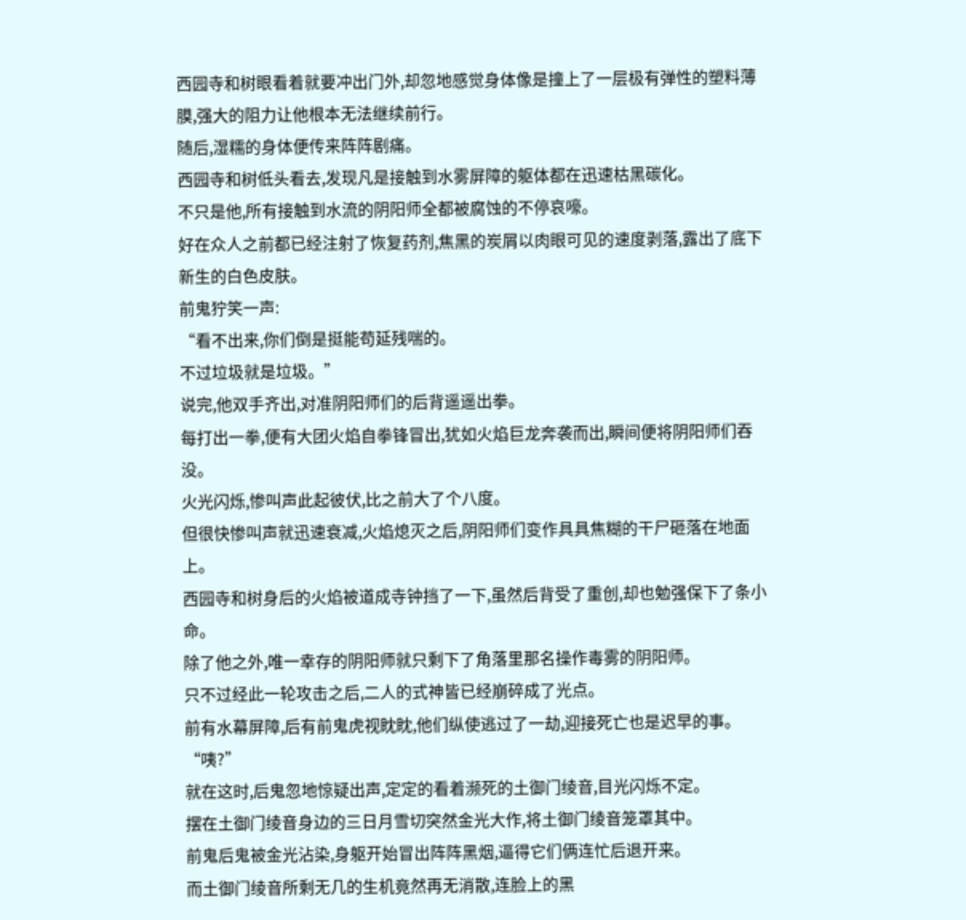西园寺和树眼看着就要冲出门外,却忽地感觉身体像是撞上了一层极有弹性的塑料薄膜,强大的阻力让他根本无法继续前行。
随后,湿糯的身体便传来阵阵剧痛。
西园寺和树低头看去,发现凡是接触到水雾屏障的躯体都在迅速枯黑碳化。
不只是他,所有接触到水流的阴阳师全都被腐蚀的不停哀嚎。
好在众人之前都已经注射了恢复药剂,焦黑的炭屑以肉眼可见的速度剥落,露出了底下新生的白色皮肤。
前鬼狞笑一声:
“看不出来,你们倒是挺能苟延残喘的。
不过垃圾就是垃圾。”
说完,他双手齐出,对准阴阳师们的后背遥遥出拳。
每打出一拳,便有大团火焰自拳锋冒出,犹如火焰巨龙奔袭而出,瞬间便将阴阳师们吞没。
火光闪烁,惨叫声此起彼伏,比之前大了个八度。
但很快惨叫声就迅速衰减,火焰熄灭之后,阴阳师们变作具具焦糊的干尸砸落在地面上。
西园寺和树身后的火焰被道成寺钟挡了一下,虽然后背受了重创,却也勉强保下了条小命。
除了他之外,唯一幸存的阴阳师就只剩下了角落里那名操作毒雾的阴阳师。
只不过经此一轮攻击之后,二人的式神皆已经崩碎成了光点。
前有水幕屏障,后有前鬼虎视眈眈,他们纵使逃过了一劫,迎接死亡也是迟早的事。
“咦?”
就在这时,后鬼忽地惊疑出声,定定的看着濒死的土御门绫音,目光闪烁不定。
摆在土御门绫音身边的三日月雪切突然金光大作,将土御门绫音笼罩其中。
前鬼后鬼被金光沾染,身躯开始冒出阵阵黑烟,逼得它们俩连忙后退开来。
而土御门绫音所剩无几的生机竟然再无消散,连脸上的黑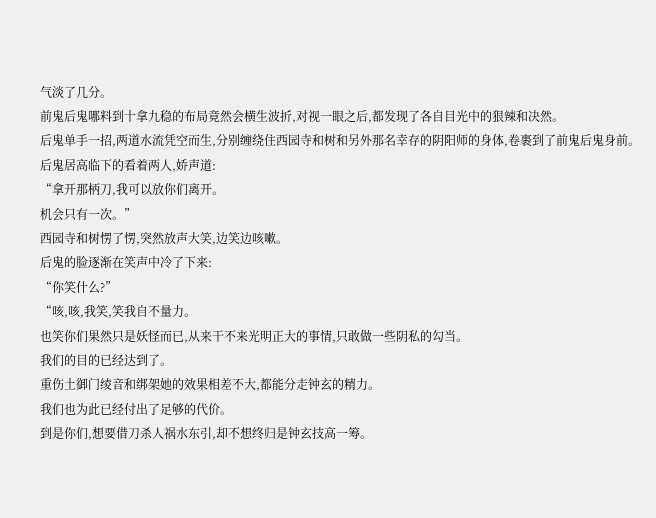气淡了几分。
前鬼后鬼哪料到十拿九稳的布局竟然会横生波折,对视一眼之后,都发现了各自目光中的狠辣和决然。
后鬼单手一招,两道水流凭空而生,分别缠绕住西园寺和树和另外那名幸存的阴阳师的身体,卷裹到了前鬼后鬼身前。
后鬼居高临下的看着两人,娇声道:
“拿开那柄刀,我可以放你们离开。
机会只有一次。”
西园寺和树愣了愣,突然放声大笑,边笑边咳嗽。
后鬼的脸逐渐在笑声中冷了下来:
“你笑什么?”
“咳,咳,我笑,笑我自不量力。
也笑你们果然只是妖怪而已,从来干不来光明正大的事情,只敢做一些阴私的勾当。
我们的目的已经达到了。
重伤土御门绫音和绑架她的效果相差不大,都能分走钟玄的精力。
我们也为此已经付出了足够的代价。
到是你们,想要借刀杀人祸水东引,却不想终归是钟玄技高一筹。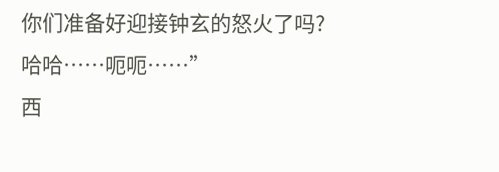你们准备好迎接钟玄的怒火了吗?
哈哈……呃呃……”
西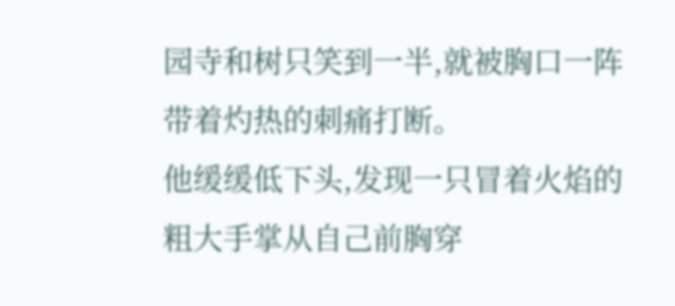园寺和树只笑到一半,就被胸口一阵带着灼热的刺痛打断。
他缓缓低下头,发现一只冒着火焰的粗大手掌从自己前胸穿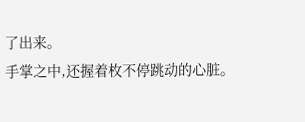了出来。
手掌之中,还握着枚不停跳动的心脏。